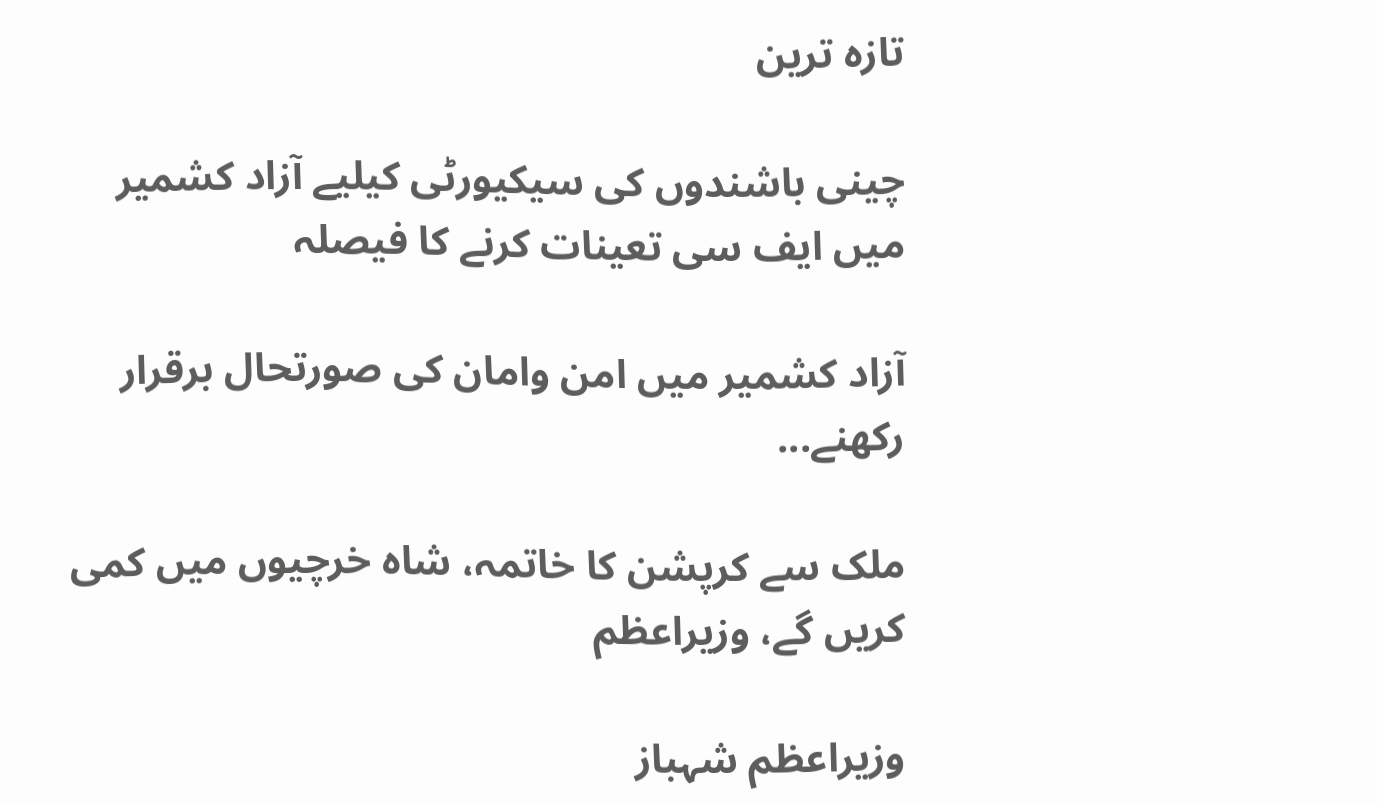تازہ ترین

چینی باشندوں کی سیکیورٹی کیلیے آزاد کشمیر میں ایف سی تعینات کرنے کا فیصلہ

آزاد کشمیر میں امن وامان کی صورتحال برقرار رکھنے...

ملک سے کرپشن کا خاتمہ، شاہ خرچیوں میں کمی کریں گے، وزیراعظم

وزیراعظم شہباز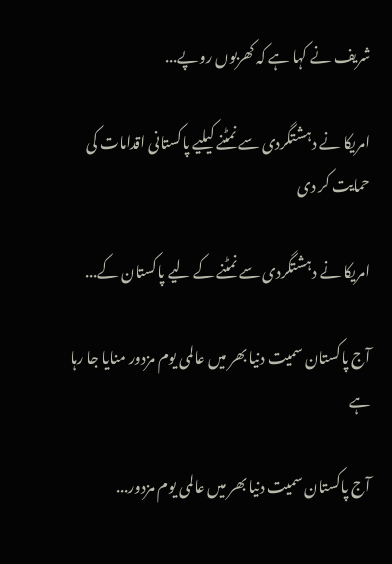شریف نے کہا ہے کہ کھربوں روپے...

امریکا نے دہشتگردی سے نمٹنے کیلیے پاکستانی اقدامات کی حمایت کر دی

امریکا نے دہشتگردی سے نمٹنے کے لیے پاکستان کے...

آج پاکستان سمیت دنیا بھر میں عالمی یوم مزدور منایا جا رہا ہے

آج پاکستان سمیت دنیا بھر میں عالمی یوم مزدور...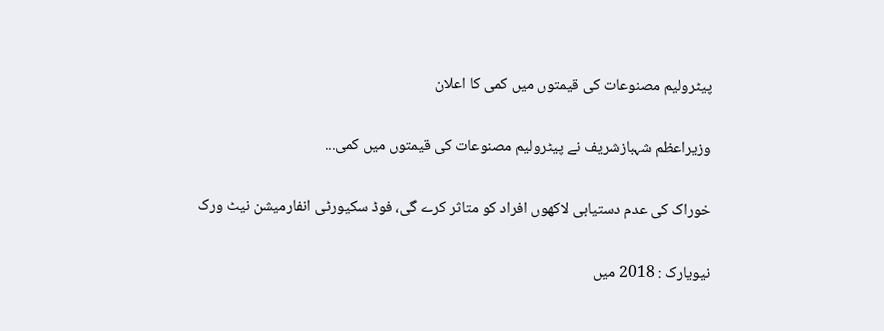پیٹرولیم مصنوعات کی قیمتوں میں کمی کا اعلان

وزیراعظم شہبازشریف نے پیٹرولیم مصنوعات کی قیمتوں میں کمی...

خوراک کی عدم دستیابی لاکھوں افراد کو متاثر کرے گی، فوڈ سکیورٹی انفارمیشن نیٹ ورک

نیویارک : 2018 میں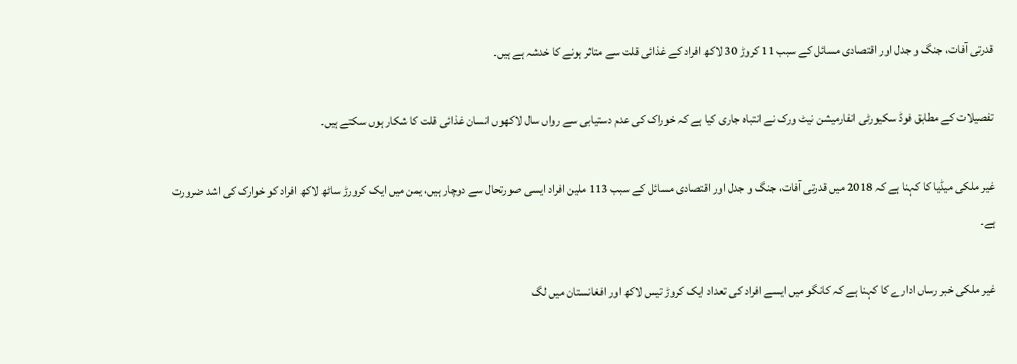قدرتی آفات، جنگ و جدل اور اقتصادی مسائل کے سبب 11 کروڑ 30 لاکھ افراد کے غذائی قلت سے متاثر ہونے کا خدشہ ہے ہیں۔

تفصیلات کے مطابق فوڈ سکیورٹی انفارمیشن نیٹ ورک نے انتباہ جاری کیا ہے کہ خوراک کی عدم دستیابی سے رواں سال لاکھوں انسان غذائی قلت کا شکار ہوں سکتے ہیں۔

غیر ملکی میڈیا کا کہنا ہے کہ 2018 میں قدرتی آفات، جنگ و جدل اور اقتصادی مسائل کے سبب 113 ملین افراد ایسی صورتحال سے دوچار ہیں، یمن میں ایک کرورڑ ساٹھ لاکھ افراد کو خوارک کی اشد ضرورت ہے۔

غیر ملکی خبر رساں ادارے کا کہنا ہے کہ کانگو میں ایسے افراد کی تعداد ایک کروڑ تیس لاکھ اور افغانستان میں لگ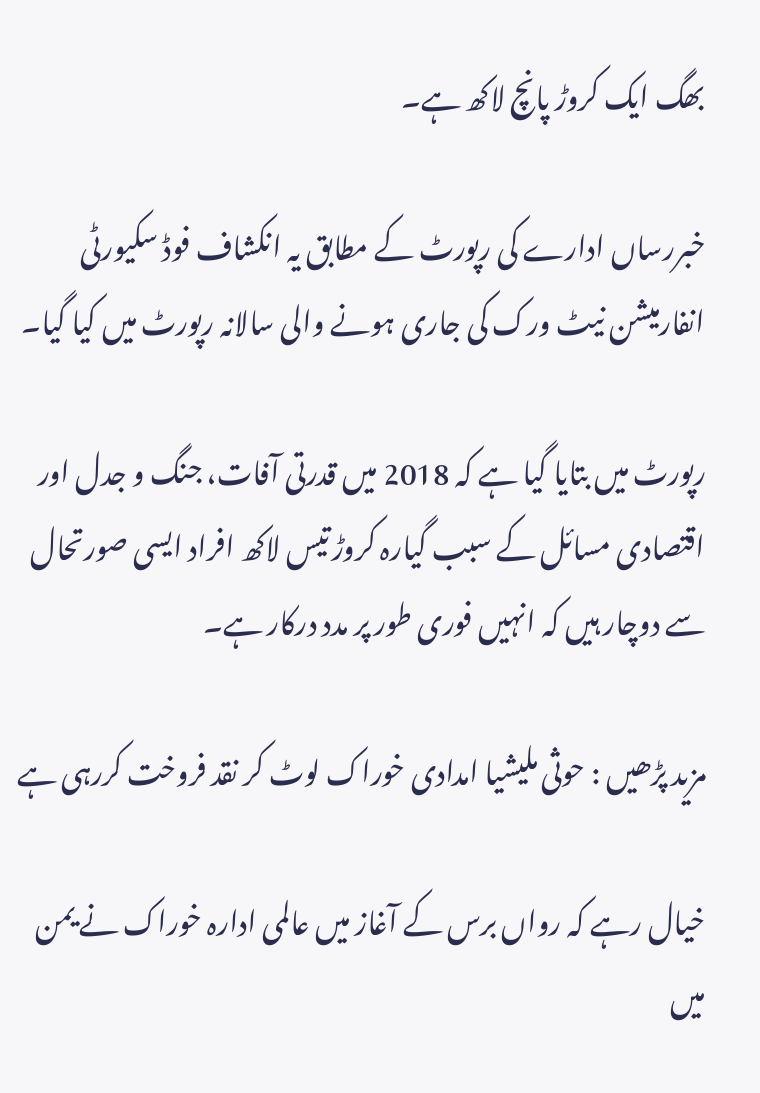بھگ ایک کروڑ پانچ لاکھ ہے۔

خبررساں ادارے کی رپورٹ کے مطابق یہ انکشاف فوڈ سکیورٹی انفارمیشن نیٹ ورک کی جاری ہونے والی سالانہ رپورٹ میں کیا گیا۔

رپورٹ میں بتایا گیا ہے کہ 2018 میں قدرتی آفات، جنگ و جدل اور اقتصادی مسائل کے سبب گیارہ کروڑ تیس لاکھ افراد ایسی صورتحال سے دوچار ہیں کہ انہیں فوری طور پر مدد درکار ہے۔

مزید پڑھیں : حوثی ملیشیا امدادی خوراک لوٹ کر نقد فروخت کررہی ہے

خیال رہے کہ رواں برس کے آغاز میں عالمی ادارہ خوراک نے یمن میں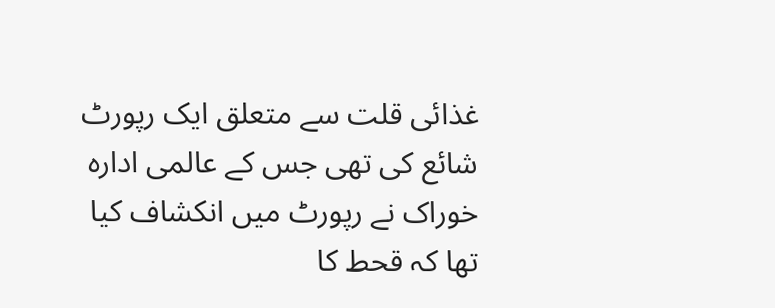غذائی قلت سے متعلق ایک رپورٹ شائع کی تھی جس کے عالمی ادارہ خوراک نے رپورٹ میں انکشاف کیا تھا کہ قحط کا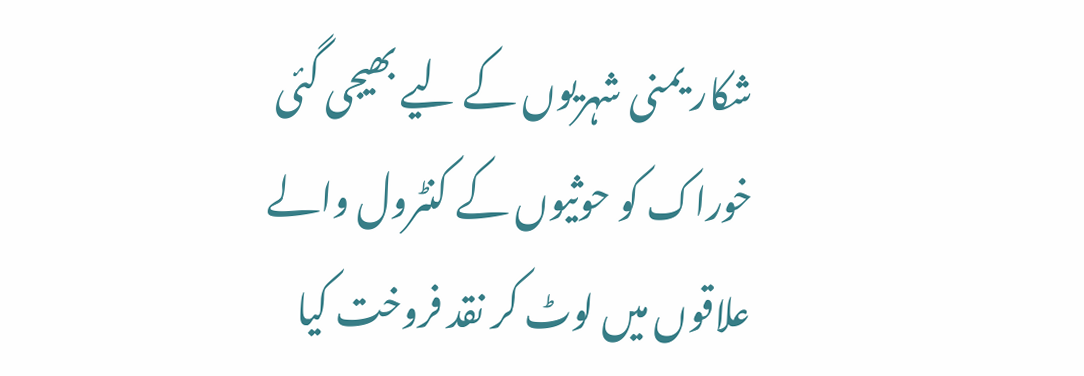شکار یمنی شہریوں کے لیے بھیجی گئی خوراک کو حوثیوں کے کنٹرول والے علاقوں میں لوٹ کر نقد فروخت کیا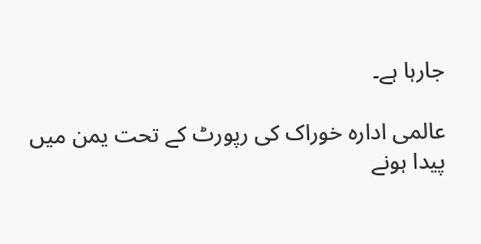جارہا ہے۔

عالمی ادارہ خوراک کی رپورٹ کے تحت یمن میں پیدا ہونے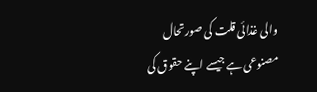والی غذائی قلت کی صورتحال مصنوعی ہے جیسے اپنے حقوق کی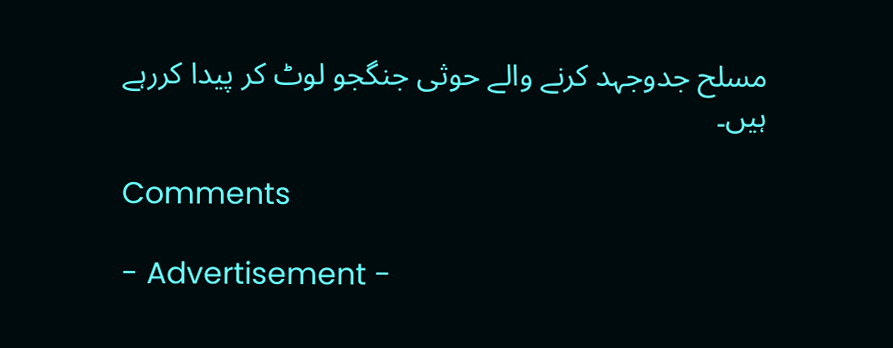مسلح جدوجہد کرنے والے حوثی جنگجو لوٹ کر پیدا کررہے ہیں۔

Comments

- Advertisement -